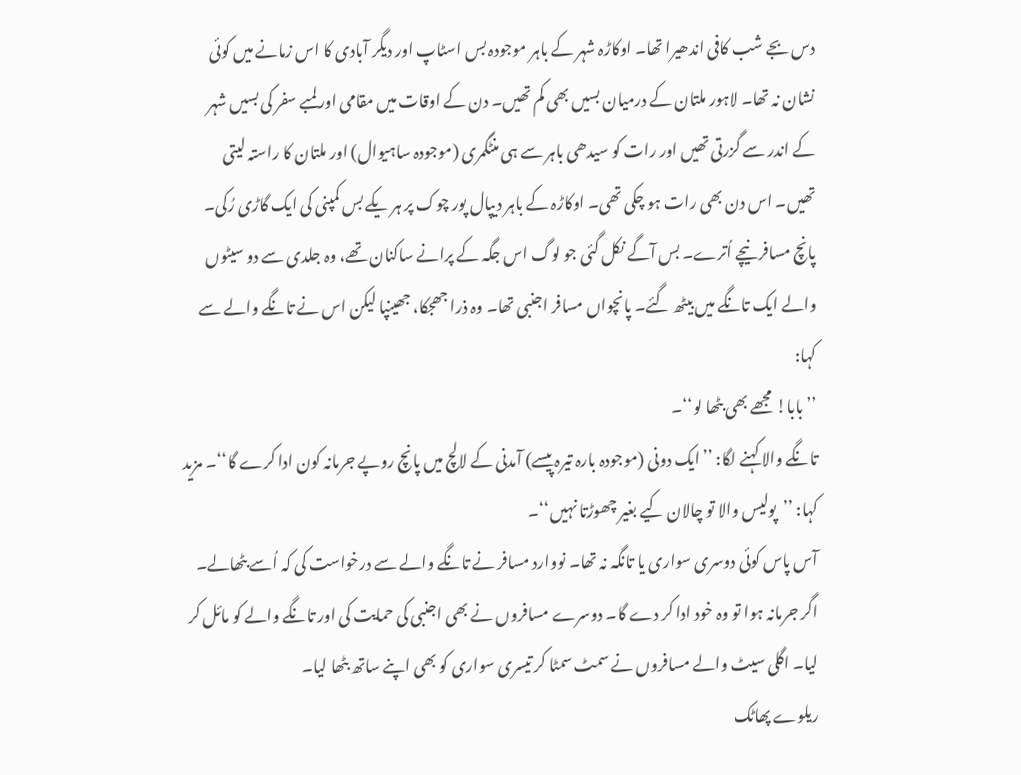دس بجے شب کافی اندھیرا تھا۔ اوکاڑہ شہر کے باہر موجودہ بس اسٹاپ اور دیگر آبادی کا اس زمانے میں کوئی نشان نہ تھا۔ لاہور ملتان کے درمیان بسیں بھی کم تھیں۔ دن کے اوقات میں مقامی اور لمبے سفر کی بسیں شہر کے اندر سے گزرتی تھیں اور رات کو سیدھی باہر سے ہی منٹگمری (موجودہ ساہیوال) اور ملتان کا راستہ لیتی تھیں۔ اس دن بھی رات ہو چکی تھی۔ اوکاڑہ کے باہر دیپال پور چوک پر ہر یکے بس کمپنی کی ایک گاڑی رُکی۔ پانچ مسافر نیچے اُترے۔ بس آگے نکل گئی جو لوگ اس جگہ کے پرانے ساکنان تھے، وہ جلدی سے دو سیٹوں والے ایک تانگے میں بیٹھ گئے۔ پانچواں مسافر اجنبی تھا۔ وہ ذرا جھجکا، جھینپا لیکن اس نے تانگے والے سے کہا:
’’بابا! مجھے بھی بٹھا لو‘‘۔
تانگے والا کہنے لگا: ’’ایک دونی (موجودہ بارہ تیرہ پیسے) آمدنی کے لالچ میں پانچ روپے جرمانہ کون ادا کرے گا‘‘۔ مزید کہا: ’’پولیس والا تو چالان کیے بغیر چھوڑتا نہیں‘‘۔
آس پاس کوئی دوسری سواری یا تانگہ نہ تھا۔ نووارد مسافر نے تانگے والے سے درخواست کی کہ اُسے بٹھالے۔ اگر جرمانہ ہوا تو وہ خود ادا کر دے گا۔ دوسرے مسافروں نے بھی اجنبی کی حمایت کی اور تانگے والے کو مائل کر لیا۔ اگلی سیٹ والے مسافروں نے سمٹ سمٹا کر تیسری سواری کو بھی اپنے ساتھ بٹھا لیا۔
ریلوے پھاٹک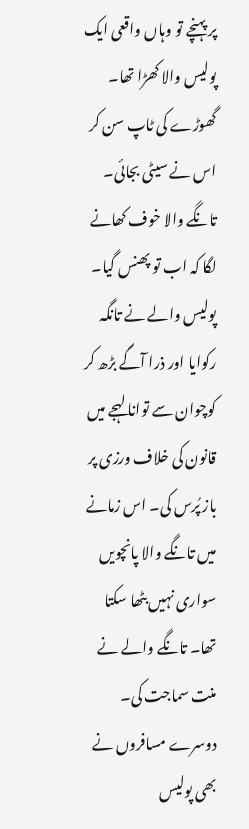پر پہنچے تو وہاں واقعی ایک پولیس والا کھڑا تھا۔ گھوڑے کی ٹاپ سن کر اس نے سیٹی بجائی۔ تانگے والا خوف کھانے لگا کہ اب تو پھنس گیا۔ پولیس والے نے تانگہ رکوایا اور ذرا آگے بڑھ کر کوچوان سے توانا لہجے میں قانون کی خلاف ورزی پر باز پُرس کی۔ اس زمانے میں تانگے والا پانچویں سواری نہیں بٹھا سکتا تھا۔ تانگے والے نے منت سماجت کی۔ دوسرے مسافروں نے بھی پولیس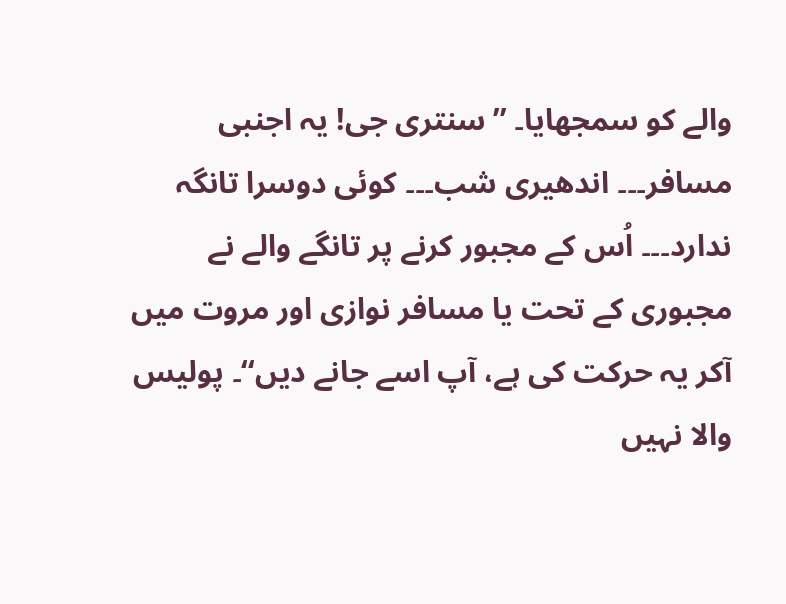والے کو سمجھایا۔ ’’سنتری جی! یہ اجنبی مسافر۔۔۔ اندھیری شب۔۔۔ کوئی دوسرا تانگہ ندارد۔۔۔ اُس کے مجبور کرنے پر تانگے والے نے مجبوری کے تحت یا مسافر نوازی اور مروت میں آکر یہ حرکت کی ہے، آپ اسے جانے دیں‘‘۔ پولیس والا نہیں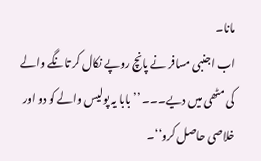مانا۔
اب اجنبی مسافر نے پانچ روپے نکال کر تانگے والے کی مٹھی میں دیے۔۔۔ ’’بابا یہ پولیس والے کو دو اور خلاصی حاصل کرو‘‘۔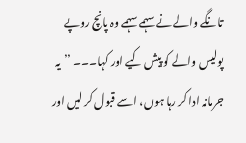تانگے والے نے سہمے سہمے وہ پانچ روپے پولیس والے کو پیش کیے اور کہا۔۔۔ ’’یہ جرمانہ ادا کر رہا ہوں، اسے قبول کر لیں اور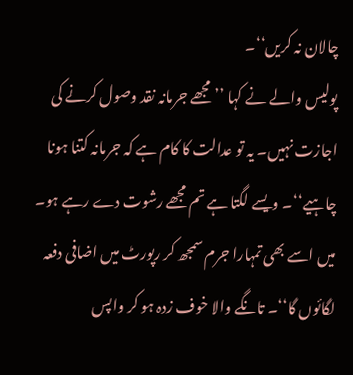چالان نہ کریں‘‘۔
پولیس والے نے کہا ’’مجھے جرمانہ نقد وصول کرنے کی اجازت نہیں۔ یہ تو عدالت کا کام ہے کہ جرمانہ کتنا ہونا چاہیے‘‘۔ ویسے لگتا ہے تم مجھے رشوت دے رہے ہو۔ میں اسے بھی تمہارا جرم سمجھ کر رپورٹ میں اضافی دفعہ لگائوں گا‘‘۔ تانگے والا خوف زدہ ہو کر واپس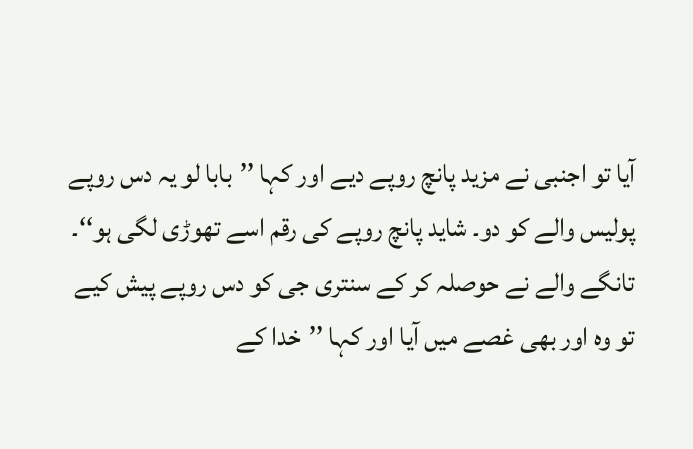آیا تو اجنبی نے مزید پانچ روپے دیے اور کہا ’’بابا لو یہ دس روپے پولیس والے کو دو۔ شاید پانچ روپے کی رقم اسے تھوڑی لگی ہو‘‘۔ تانگے والے نے حوصلہ کر کے سنتری جی کو دس روپے پیش کیے تو وہ اور بھی غصے میں آیا اور کہا ’’خدا کے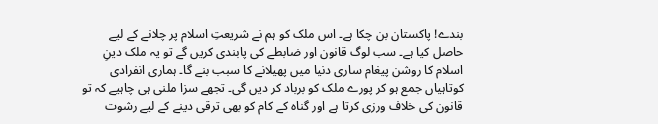بندے! پاکستان بن چکا ہے۔ اس ملک کو ہم نے شریعتِ اسلام پر چلانے کے لیے حاصل کیا ہے۔ سب لوگ قانون اور ضابطے کی پابندی کریں گے تو یہ ملک دینِ اسلام کا روشن پیغام ساری دنیا میں پھیلانے کا سبب بنے گا۔ ہماری انفرادی کوتاہیاں جمع ہو کر پورے ملک کو برباد کر دیں گی۔ تجھے سزا ملنی ہی چاہیے کہ تو قانون کی خلاف ورزی کرتا ہے اور گناہ کے کام کو بھی ترقی دینے کے لیے رشوت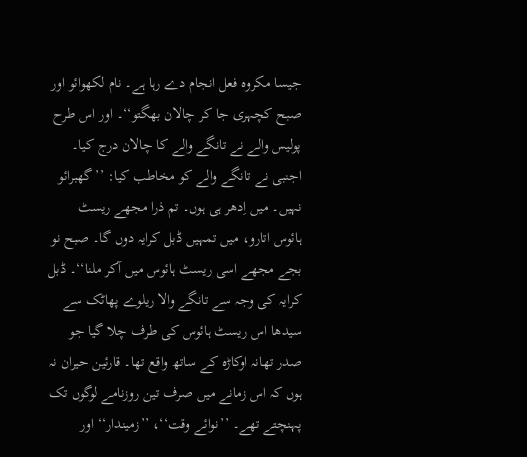جیسا مکروہ فعل انجام دے رہا ہے۔ نام لکھوائو اور صبح کچہری جا کر چالان بھگتو‘‘۔ اور اس طرح پولیس والے نے تانگے والے کا چالان درج کیا۔ اجنبی نے تانگے والے کو مخاطب کیا: ’’گھبرائو نہیں۔ میں اِدھر ہی ہوں۔ تم ذرا مجھے ریسٹ ہائوس اتارو، میں تمہیں ڈبل کرایہ دوں گا۔ صبح نو بجے مجھے اسی ریسٹ ہائوس میں آکر ملنا‘‘۔ ڈبل کرایہ کی وجہ سے تانگے والا ریلوے پھاٹک سے سیدھا اس ریسٹ ہائوس کی طرف چلا گیا جو صدر تھانہ اوکاڑہ کے ساتھ واقع تھا۔ قارئین حیران نہ ہوں کہ اس زمانے میں صرف تین روزنامے لوگوں تک پہنچتے تھے۔ ’’نوائے وقت‘‘، ’’زمیندار‘‘ اور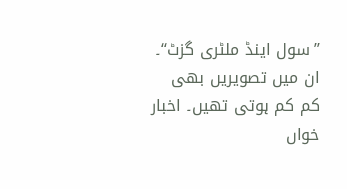’’سول اینڈ ملٹری گزٹ‘‘۔ ان میں تصویریں بھی کم کم ہوتی تھیں۔ اخبار خواں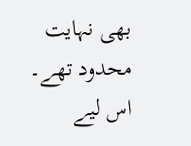بھی نہایت محدود تھے۔ اس لیے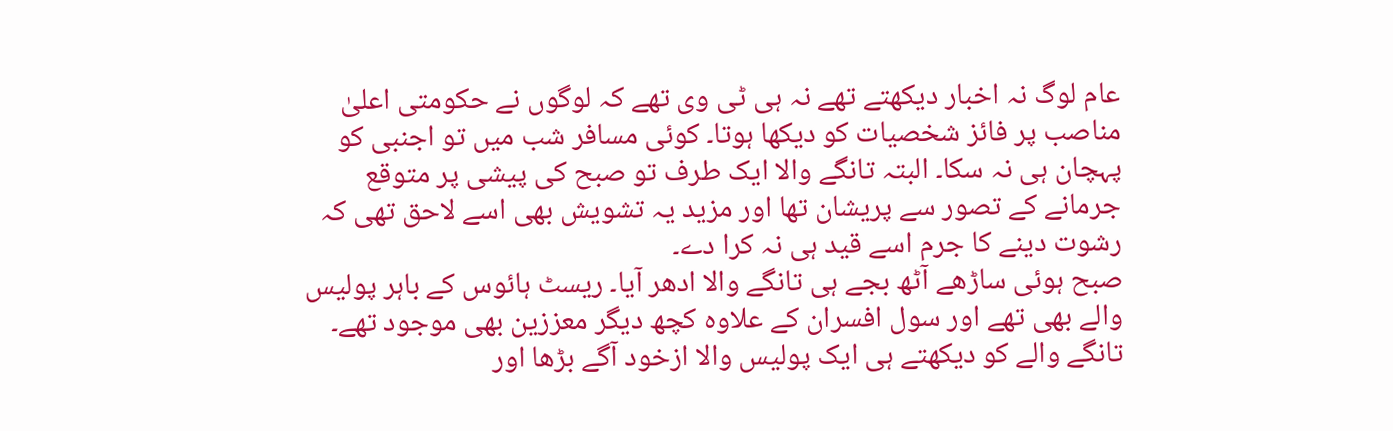عام لوگ نہ اخبار دیکھتے تھے نہ ہی ٹی وی تھے کہ لوگوں نے حکومتی اعلیٰ مناصب پر فائز شخصیات کو دیکھا ہوتا۔ کوئی مسافر شب میں تو اجنبی کو پہچان ہی نہ سکا۔ البتہ تانگے والا ایک طرف تو صبح کی پیشی پر متوقع جرمانے کے تصور سے پریشان تھا اور مزید یہ تشویش بھی اسے لاحق تھی کہ رشوت دینے کا جرم اسے قید ہی نہ کرا دے۔
صبح ہوئی ساڑھے آٹھ بجے ہی تانگے والا ادھر آیا۔ ریسٹ ہائوس کے باہر پولیس والے بھی تھے اور سول افسران کے علاوہ کچھ دیگر معززین بھی موجود تھے۔ تانگے والے کو دیکھتے ہی ایک پولیس والا ازخود آگے بڑھا اور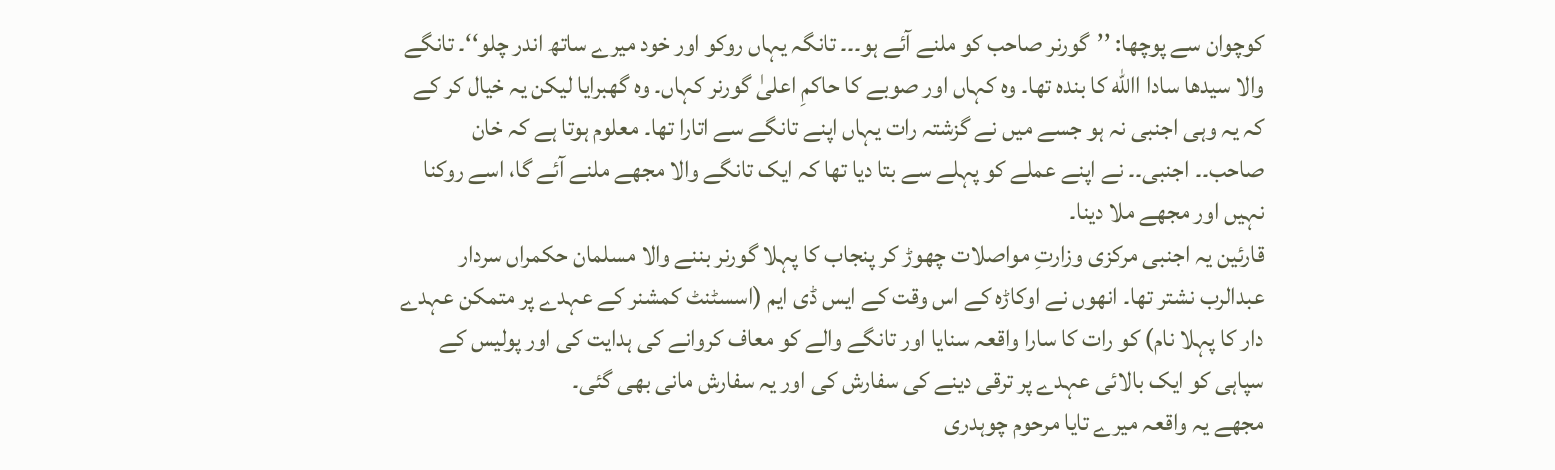کوچوان سے پوچھا: ’’گورنر صاحب کو ملنے آئے ہو۔۔۔ تانگہ یہاں روکو اور خود میرے ساتھ اندر چلو‘‘۔ تانگے والا سیدھا سادا االله کا بندہ تھا۔ وہ کہاں اور صوبے کا حاکمِ اعلیٰ گورنر کہاں۔ وہ گھبرایا لیکن یہ خیال کر کے کہ یہ وہی اجنبی نہ ہو جسے میں نے گزشتہ رات یہاں اپنے تانگے سے اتارا تھا۔ معلوم ہوتا ہے کہ خان صاحب۔۔ اجنبی۔۔ نے اپنے عملے کو پہلے سے بتا دیا تھا کہ ایک تانگے والا مجھے ملنے آئے گا، اسے روکنا نہیں اور مجھے ملا دینا۔
قارئین یہ اجنبی مرکزی وزارتِ مواصلات چھوڑ کر پنجاب کا پہلا گورنر بننے والا مسلمان حکمراں سردار عبدالرب نشتر تھا۔ انھوں نے اوکاڑہ کے اس وقت کے ایس ڈی ایم (اسسٹنٹ کمشنر کے عہدے پر متمکن عہدے دار کا پہلا نام) کو رات کا سارا واقعہ سنایا اور تانگے والے کو معاف کروانے کی ہدایت کی اور پولیس کے سپاہی کو ایک بالائی عہدے پر ترقی دینے کی سفارش کی اور یہ سفارش مانی بھی گئی۔
مجھے یہ واقعہ میرے تایا مرحوم چوہدری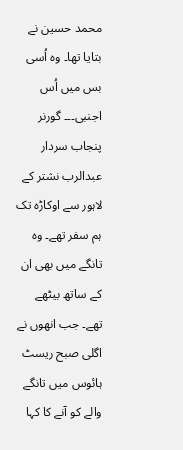محمد حسین نے بتایا تھا۔ وہ اُسی بس میں اُس اجنبی۔۔۔ گورنر پنجاب سردار عبدالرب نشتر کے لاہور سے اوکاڑہ تک ہم سفر تھے۔ وہ تانگے میں بھی ان کے ساتھ بیٹھے تھے۔ جب انھوں نے اگلی صبح ریسٹ ہائوس میں تانگے والے کو آنے کا کہا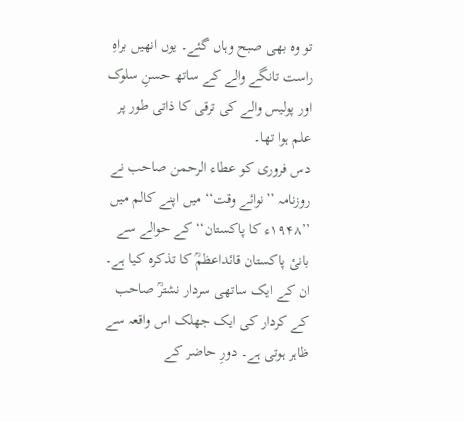تو وہ بھی صبح وہاں گئے۔ یوں انھیں براہِ راست تانگے والے کے ساتھ حسنِ سلوک اور پولیس والے کی ترقی کا ذاتی طور پر علم ہوا تھا۔
دس فروری کو عطاء الرحمن صاحب نے روزنامہ ’’نوائے وقت‘‘ میں اپنے کالم میں ’’۱۹۴۸ء کا پاکستان‘‘ کے حوالے سے بانیٔ پاکستان قائداعظمؒ کا تذکرہ کیا ہے۔ ان کے ایک ساتھی سردار نشترؒ صاحب کے کردار کی ایک جھلک اس واقعہ سے ظاہر ہوتی ہے۔ دورِ حاضر کے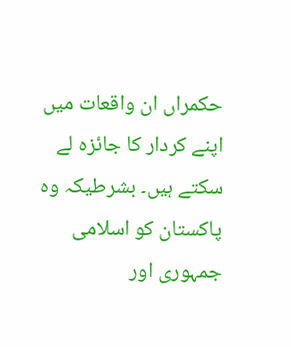حکمراں ان واقعات میں اپنے کردار کا جائزہ لے سکتے ہیں۔ بشرطیکہ وہ پاکستان کو اسلامی جمہوری اور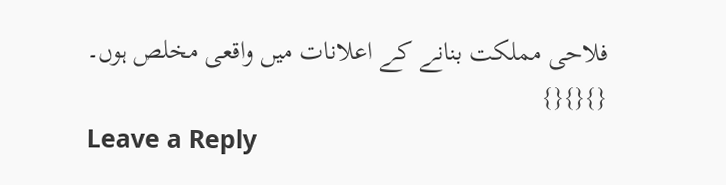فلاحی مملکت بنانے کے اعلانات میں واقعی مخلص ہوں۔
{}{}{}
Leave a Reply